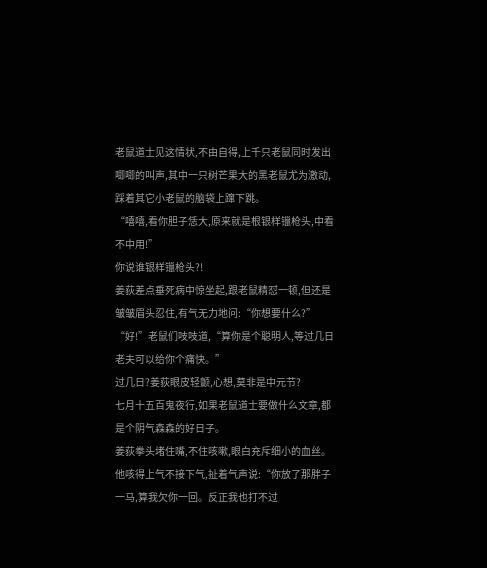老鼠道士见这情状,不由自得,上千只老鼠同时发出唧唧的叫声,其中一只树芒果大的黑老鼠尤为激动,踩着其它小老鼠的脑袋上蹿下跳。
“嘻嘻,看你胆子恁大,原来就是根银样镴枪头,中看不中用!”
你说谁银样镴枪头?!
姜荻差点垂死病中惊坐起,跟老鼠精怼一顿,但还是皱皱眉头忍住,有气无力地问:“你想要什么?”
“好!”老鼠们吱吱道,“算你是个聪明人,等过几日老夫可以给你个痛快。”
过几日?姜荻眼皮轻颤,心想,莫非是中元节?
七月十五百鬼夜行,如果老鼠道士要做什么文章,都是个阴气森森的好日子。
姜荻拳头堵住嘴,不住咳嗽,眼白充斥细小的血丝。
他咳得上气不接下气,扯着气声说:“你放了那胖子一马,算我欠你一回。反正我也打不过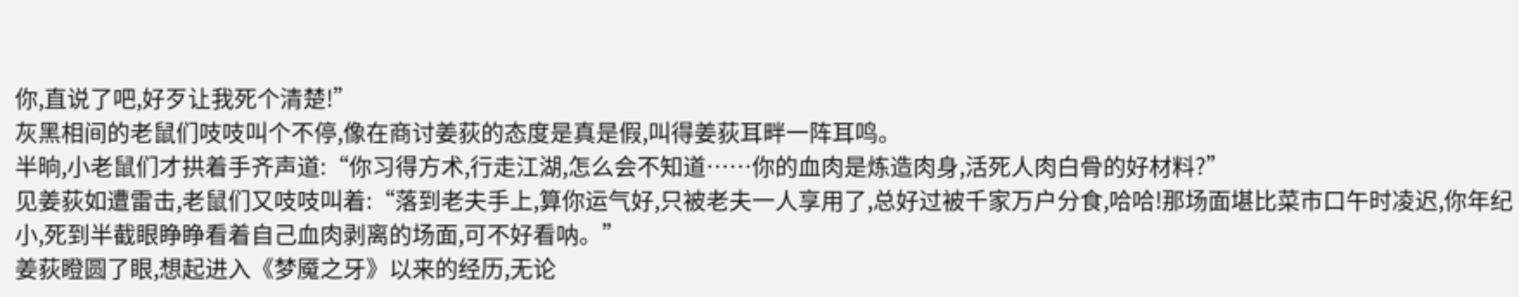你,直说了吧,好歹让我死个清楚!”
灰黑相间的老鼠们吱吱叫个不停,像在商讨姜荻的态度是真是假,叫得姜荻耳畔一阵耳鸣。
半晌,小老鼠们才拱着手齐声道:“你习得方术,行走江湖,怎么会不知道……你的血肉是炼造肉身,活死人肉白骨的好材料?”
见姜荻如遭雷击,老鼠们又吱吱叫着:“落到老夫手上,算你运气好,只被老夫一人享用了,总好过被千家万户分食,哈哈!那场面堪比菜市口午时凌迟,你年纪小,死到半截眼睁睁看着自己血肉剥离的场面,可不好看呐。”
姜荻瞪圆了眼,想起进入《梦魇之牙》以来的经历,无论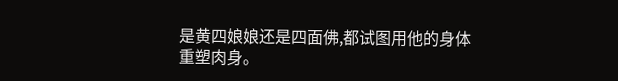是黄四娘娘还是四面佛,都试图用他的身体重塑肉身。